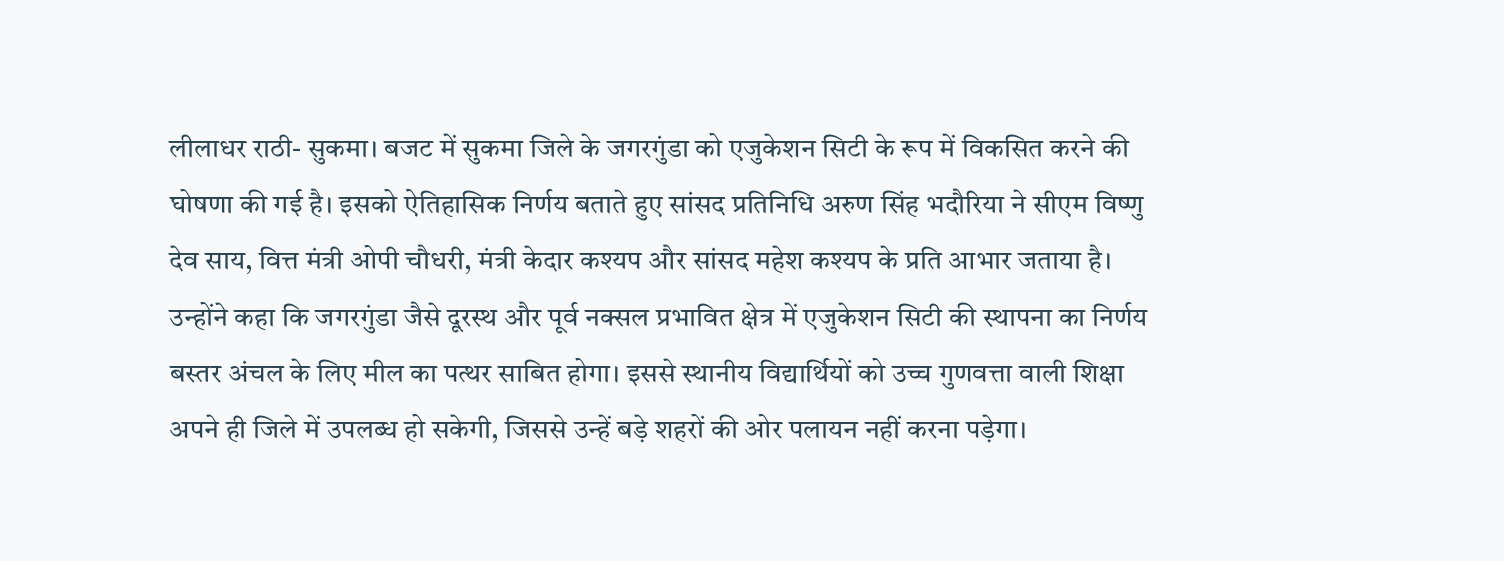लीलाधर राठी- सुकमा। बजट में सुकमा जिले के जगरगुंडा को एजुकेशन सिटी के रूप में विकसित करने की घोषणा की गई है। इसको ऐतिहासिक निर्णय बताते हुए सांसद प्रतिनिधि अरुण सिंह भदौरिया ने सीएम विष्णु देव साय, वित्त मंत्री ओपी चौधरी, मंत्री केदार कश्यप और सांसद महेश कश्यप के प्रति आभार जताया है।
उन्होंने कहा कि जगरगुंडा जैसे दूरस्थ और पूर्व नक्सल प्रभावित क्षेत्र में एजुकेशन सिटी की स्थापना का निर्णय बस्तर अंचल के लिए मील का पत्थर साबित होगा। इससे स्थानीय विद्यार्थियों को उच्च गुणवत्ता वाली शिक्षा अपने ही जिले में उपलब्ध हो सकेगी, जिससे उन्हें बड़े शहरों की ओर पलायन नहीं करना पड़ेगा।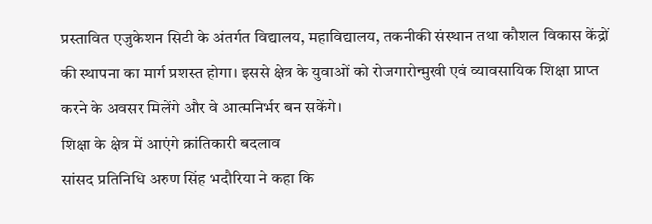प्रस्तावित एजुकेशन सिटी के अंतर्गत विद्यालय, महाविद्यालय, तकनीकी संस्थान तथा कौशल विकास केंद्रों की स्थापना का मार्ग प्रशस्त होगा। इससे क्षेत्र के युवाओं को रोजगारोन्मुखी एवं व्यावसायिक शिक्षा प्राप्त करने के अवसर मिलेंगे और वे आत्मनिर्भर बन सकेंगे।
शिक्षा के क्षेत्र में आएंगे क्रांतिकारी बदलाव
सांसद प्रतिनिधि अरुण सिंह भदौरिया ने कहा कि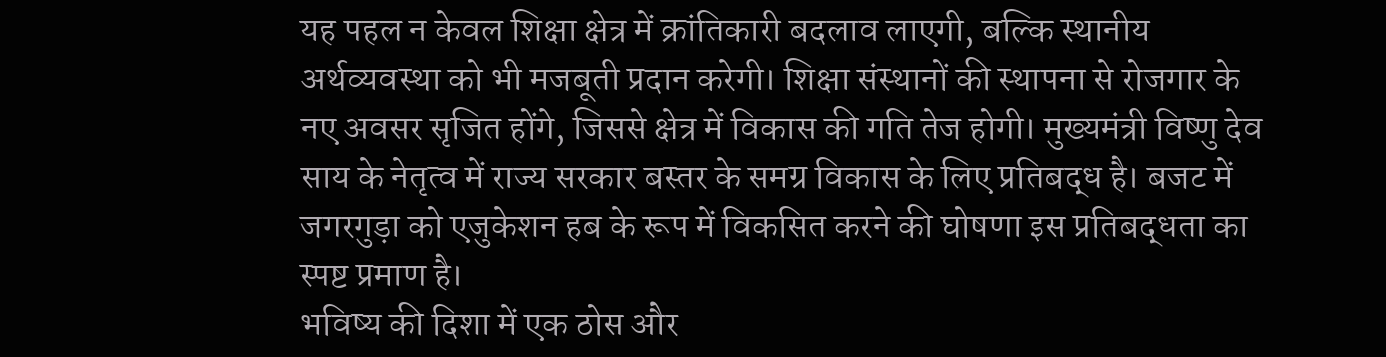यह पहल न केवल शिक्षा क्षेत्र में क्रांतिकारी बदलाव लाएगी, बल्कि स्थानीय अर्थव्यवस्था को भी मजबूती प्रदान करेगी। शिक्षा संस्थानों की स्थापना से रोजगार के नए अवसर सृजित होंगे, जिससे क्षेत्र में विकास की गति तेज होगी। मुख्यमंत्री विष्णु देव साय के नेतृत्व में राज्य सरकार बस्तर के समग्र विकास के लिए प्रतिबद्ध है। बजट में जगरगुड़ा को एजुकेशन हब के रूप में विकसित करने की घोषणा इस प्रतिबद्धता का स्पष्ट प्रमाण है।
भविष्य की दिशा में एक ठोस और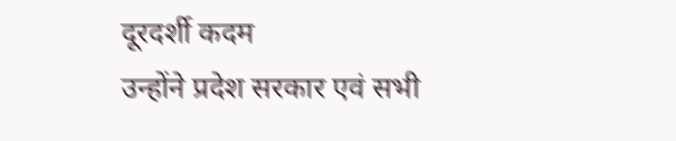दूरदर्शी कदम
उन्होंने प्रदेश सरकार एवं सभी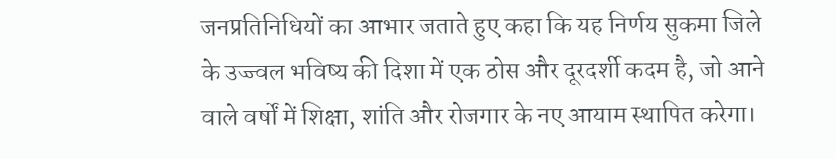जनप्रतिनिधियों का आभार जताते हुए कहा कि यह निर्णय सुकमा जिले के उज्ज्वल भविष्य की दिशा में एक ठोस और दूरदर्शी कदम है, जो आने वाले वर्षों में शिक्षा, शांति और रोजगार के नए आयाम स्थापित करेगा।